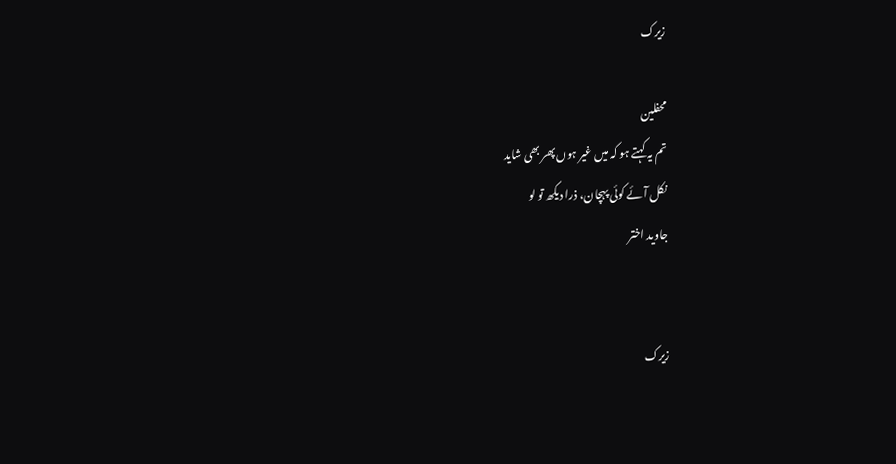زیرک

محفلین
تم یہ کہتے ہو کہ میں غیر ہوں پھر بھی شاید
نکل آئے کوئی پہچان، ذرا دیکھ تو لو
جاوید اختر


زیرک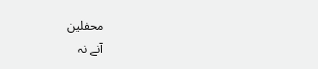محفلین
آنے نہ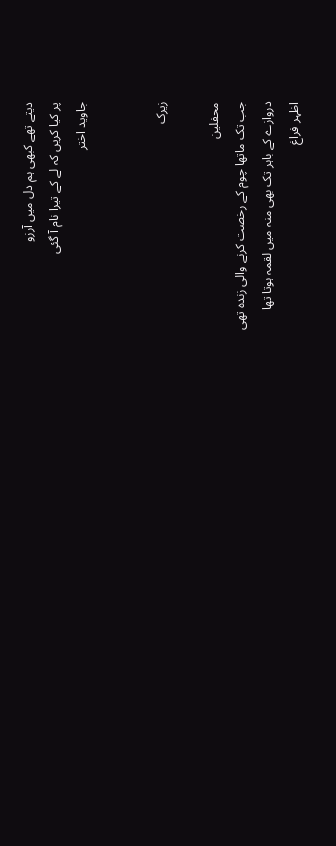دیتے تھے کبھی ہم دل میں آرزو
پر کیا کریں کہ لے کے تیرا نام آ گئی
جاوید اختر


زیرک

محفلین
جب تک ماتھا چوم کے رخصت کرنے والی زندہ تھی
دروازے کے باہر تک بھی منہ میں لقمہ ہوتا تھا
اظہر فراغ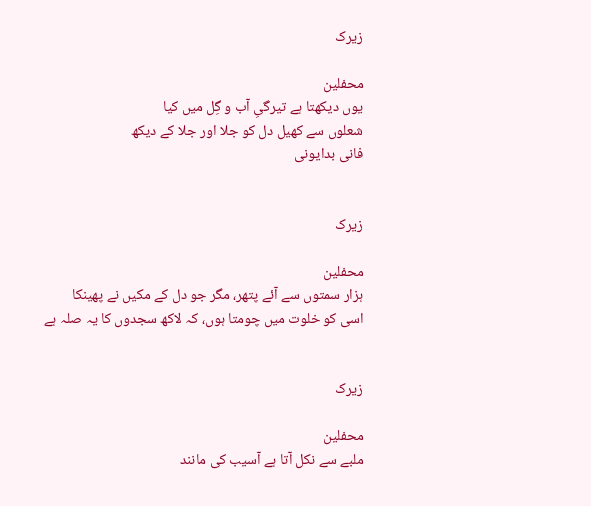زیرک

محفلین
یوں دیکھتا ہے تیرگیِ آب و گِل میں کیا
شعلوں سے کھیل دل کو جلا اور جلا کے دیکھ
فانی بدایونی


زیرک

محفلین
ہزار سمتوں سے آئے پتھر، مگر جو دل کے مکیں نے پھینکا
اسی کو خلوت میں چومتا ہوں، کہ لاکھ سجدوں کا یہ صلہ ہے


زیرک

محفلین
ملبے سے نکل آتا ہے آسیب کی مانند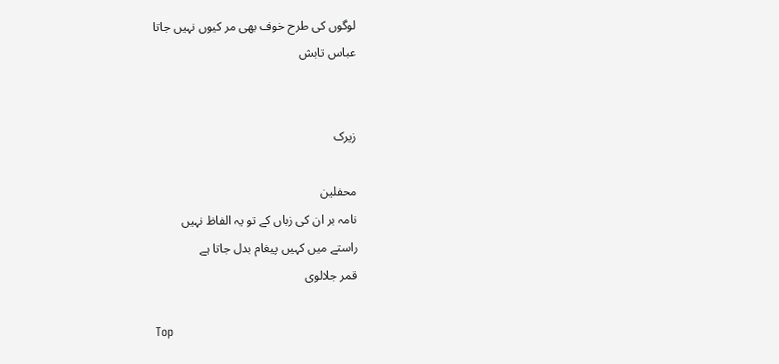لوگوں کی طرح خوف بھی مر کیوں نہیں جاتا
عباس تابش


زیرک

محفلین
نامہ بر ان کی زباں کے تو یہ الفاظ نہیں
راستے میں کہیں پیغام بدل جاتا ہے
قمر جلالوی

Top